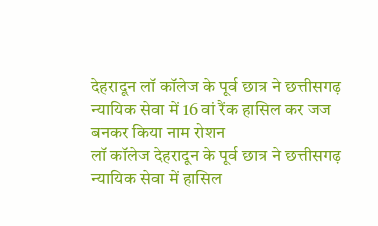देहरादून लॉ कॉलेज के पूर्व छात्र ने छत्तीसगढ़ न्यायिक सेवा में 16 वां रैंक हासिल कर जज बनकर किया नाम रोशन
लॉ कॉलेज देहरादून के पूर्व छात्र ने छत्तीसगढ़ न्यायिक सेवा में हासिल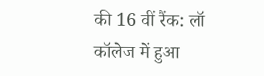की 16 वीं रैंक: लॉ कॉलेज में हुआ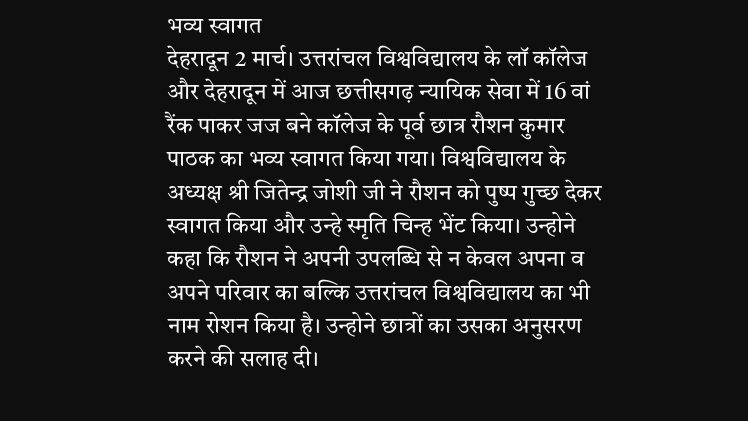भव्य स्वागत
देहरादून 2 मार्च। उत्तरांचल विश्वविद्यालय के लॉ कॉलेज और देहरादून में आज छत्तीसगढ़ न्यायिक सेवा में 16 वां रैंक पाकर जज बने कॉलेज के पूर्व छात्र रौशन कुमार पाठक का भव्य स्वागत किया गया। विश्वविद्यालय के अध्यक्ष श्री जितेन्द्र जोशी जी ने रौशन को पुष्प गुच्छ देकर स्वागत किया और उन्हे स्मृति चिन्ह भेंट किया। उन्होने कहा कि रौशन ने अपनी उपलब्धि से न केवल अपना व अपने परिवार का बल्कि उत्तरांचल विश्वविद्यालय का भी नाम रोशन किया है। उन्होने छात्रों का उसका अनुसरण करने की सलाह दी।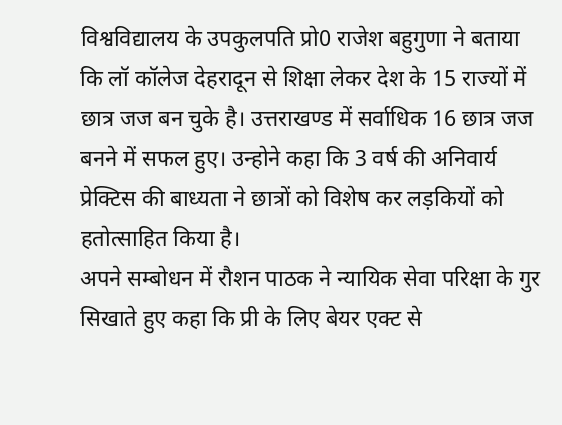विश्वविद्यालय के उपकुलपति प्रो0 राजेश बहुगुणा ने बताया कि लॉ कॉलेज देहरादून से शिक्षा लेकर देश के 15 राज्यों में छात्र जज बन चुके है। उत्तराखण्ड में सर्वाधिक 16 छात्र जज बनने में सफल हुए। उन्होने कहा कि 3 वर्ष की अनिवार्य प्रेक्टिस की बाध्यता ने छात्रों को विशेष कर लड़कियों को हतोत्साहित किया है।
अपने सम्बोधन में रौशन पाठक ने न्यायिक सेवा परिक्षा के गुर सिखाते हुए कहा कि प्री के लिए बेयर एक्ट से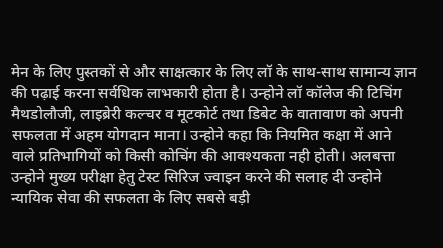मेन के लिए पुस्तकों से और साक्षत्कार के लिए लॉ के साथ-साथ सामान्य ज्ञान की पढ़ाई करना सर्वधिक लाभकारी होता है। उन्होने लॉ कॉलेज की टिचिंग मैथडोलौजी, लाइब्रेरी कल्चर व मूटकोर्ट तथा डिबेट के वातावाण को अपनी सफलता में अहम योगदान माना। उन्होने कहा कि नियमित कक्षा में आने वाले प्रतिभागियों को किसी कोचिंग की आवश्यकता नही होती। अलबत्ता उन्होने मुख्य परीक्षा हेतु टेस्ट सिरिज ज्वाइन करने की सलाह दी उन्होने न्यायिक सेवा की सफलता के लिए सबसे बड़ी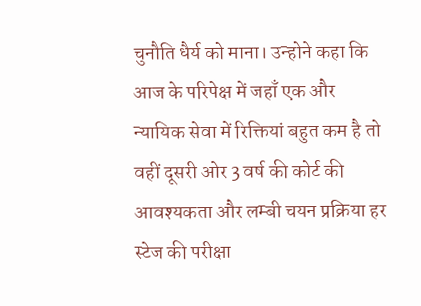चुनौति धैर्य को माना। उन्होने कहा कि आज के परिपेक्ष में जहाँ एक और न्यायिक सेवा में रिक्तियां बहुत कम है तो वहीं दूसरी ओर 3 वर्ष की कोर्ट की आवश्यकता और लम्बी चयन प्रक्रिया हर स्टेज की परीक्षा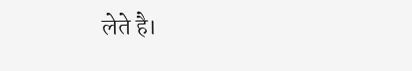लेते है।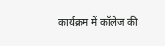कार्यक्रम में कॉलेज की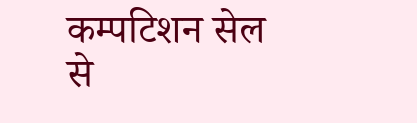कम्पटिशन सेल से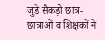जुडे सैकड़ो छात्र-छात्राओं व शिक्षकों ने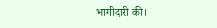भागीदारी की।